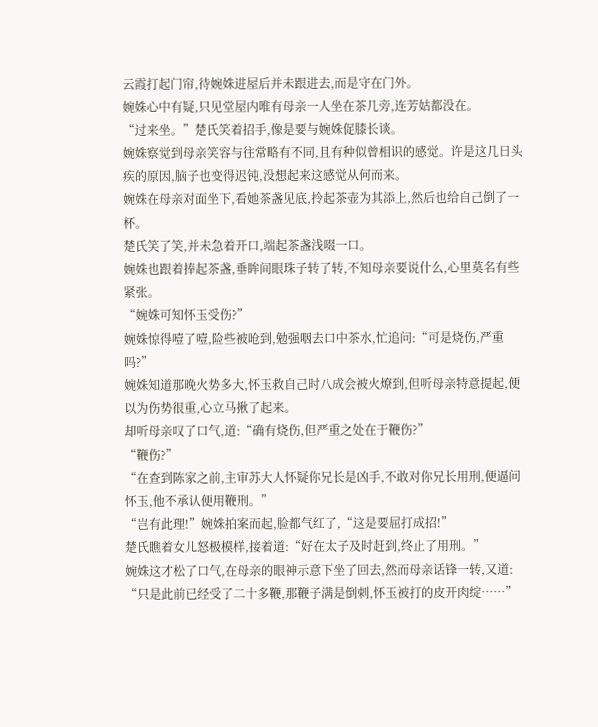云霞打起门帘,待婉姝进屋后并未跟进去,而是守在门外。
婉姝心中有疑,只见堂屋内唯有母亲一人坐在茶几旁,连芳姑都没在。
“过来坐。”楚氏笑着招手,像是要与婉姝促膝长谈。
婉姝察觉到母亲笑容与往常略有不同,且有种似曾相识的感觉。许是这几日头疾的原因,脑子也变得迟钝,没想起来这感觉从何而来。
婉姝在母亲对面坐下,看她茶盏见底,拎起茶壶为其添上,然后也给自己倒了一杯。
楚氏笑了笑,并未急着开口,端起茶盏浅啜一口。
婉姝也跟着捧起茶盏,垂眸间眼珠子转了转,不知母亲要说什么,心里莫名有些紧张。
“婉姝可知怀玉受伤?”
婉姝惊得噎了噎,险些被呛到,勉强咽去口中茶水,忙追问:“可是烧伤,严重吗?”
婉姝知道那晚火势多大,怀玉救自己时八成会被火燎到,但听母亲特意提起,便以为伤势很重,心立马揪了起来。
却听母亲叹了口气,道:“确有烧伤,但严重之处在于鞭伤?”
“鞭伤?”
“在查到陈家之前,主审苏大人怀疑你兄长是凶手,不敢对你兄长用刑,便逼问怀玉,他不承认便用鞭刑。”
“岂有此理!”婉姝拍案而起,脸都气红了,“这是要屈打成招!”
楚氏瞧着女儿怒极模样,接着道:“好在太子及时赶到,终止了用刑。”
婉姝这才松了口气,在母亲的眼神示意下坐了回去,然而母亲话锋一转,又道:
“只是此前已经受了二十多鞭,那鞭子满是倒刺,怀玉被打的皮开肉绽……”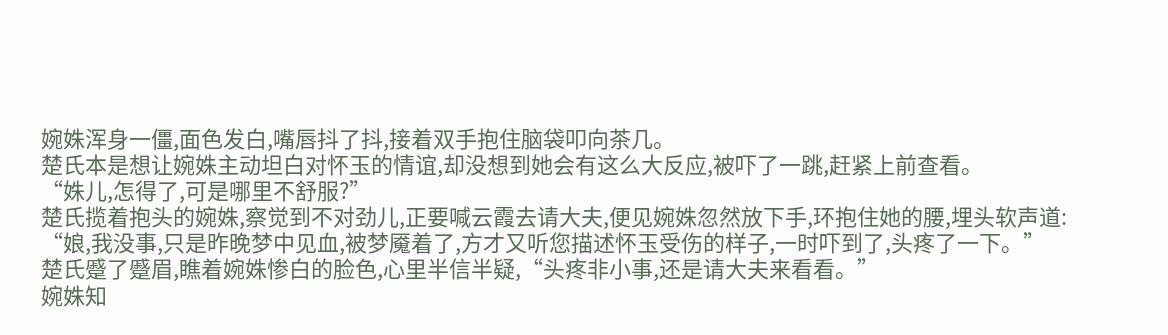婉姝浑身一僵,面色发白,嘴唇抖了抖,接着双手抱住脑袋叩向茶几。
楚氏本是想让婉姝主动坦白对怀玉的情谊,却没想到她会有这么大反应,被吓了一跳,赶紧上前查看。
“姝儿,怎得了,可是哪里不舒服?”
楚氏揽着抱头的婉姝,察觉到不对劲儿,正要喊云霞去请大夫,便见婉姝忽然放下手,环抱住她的腰,埋头软声道:
“娘,我没事,只是昨晚梦中见血,被梦魇着了,方才又听您描述怀玉受伤的样子,一时吓到了,头疼了一下。”
楚氏蹙了蹙眉,瞧着婉姝惨白的脸色,心里半信半疑,“头疼非小事,还是请大夫来看看。”
婉姝知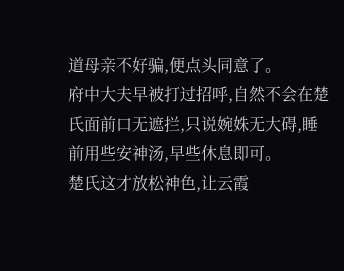道母亲不好骗,便点头同意了。
府中大夫早被打过招呼,自然不会在楚氏面前口无遮拦,只说婉姝无大碍,睡前用些安神汤,早些休息即可。
楚氏这才放松神色,让云霞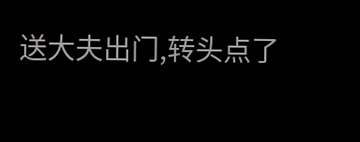送大夫出门,转头点了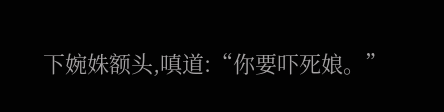下婉姝额头,嗔道:“你要吓死娘。”